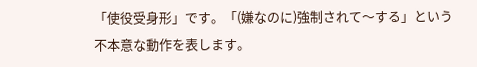「使役受身形」です。「(嫌なのに)強制されて〜する」という不本意な動作を表します。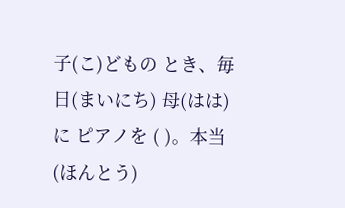子(こ)どもの とき、毎日(まいにち) 母(はは)に ピアノを ( )。本当(ほんとう)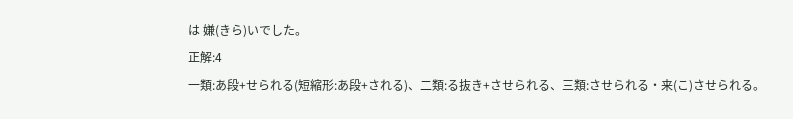は 嫌(きら)いでした。
正解:4
一類:あ段+せられる(短縮形:あ段+される)、二類:る抜き+させられる、三類:させられる・来(こ)させられる。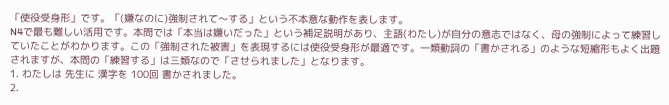「使役受身形」です。「(嫌なのに)強制されて〜する」という不本意な動作を表します。
N4で最も難しい活用です。本問では「本当は嫌いだった」という補足説明があり、主語(わたし)が自分の意志ではなく、母の強制によって練習していたことがわかります。この「強制された被害」を表現するには使役受身形が最適です。一類動詞の「書かされる」のような短縮形もよく出題されますが、本問の「練習する」は三類なので「させられました」となります。
1. わたしは 先生に 漢字を 100回 書かされました。
2.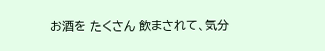お酒を たくさん 飲まされて、気分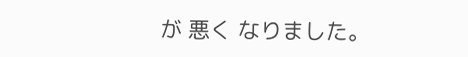が 悪く なりました。